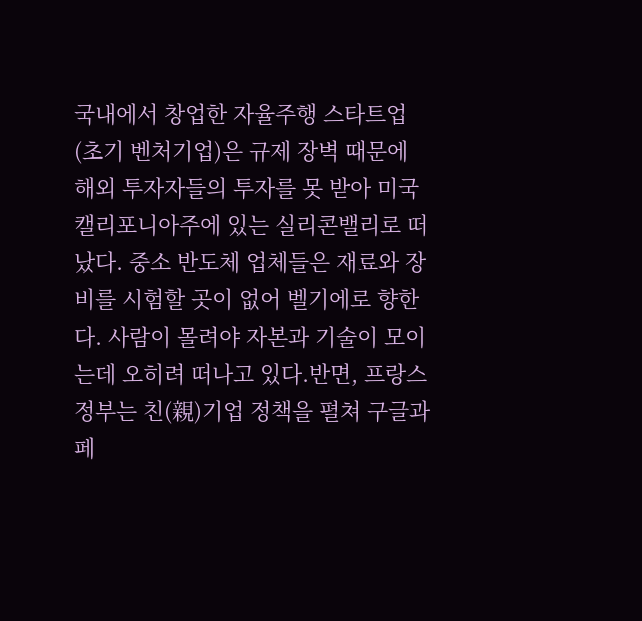국내에서 창업한 자율주행 스타트업(초기 벤처기업)은 규제 장벽 때문에 해외 투자자들의 투자를 못 받아 미국 캘리포니아주에 있는 실리콘밸리로 떠났다. 중소 반도체 업체들은 재료와 장비를 시험할 곳이 없어 벨기에로 향한다. 사람이 몰려야 자본과 기술이 모이는데 오히려 떠나고 있다.반면, 프랑스 정부는 친(親)기업 정책을 펼쳐 구글과 페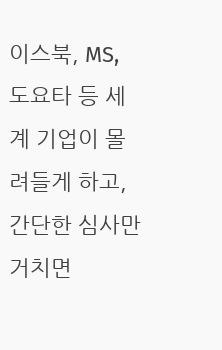이스북, MS, 도요타 등 세계 기업이 몰려들게 하고, 간단한 심사만 거치면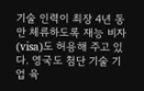기술 인력이 최장 4년 동안 체류하도록 재능 비자(visa)도 허용해 주고 있다. 영국도 첨단 기술 기업 육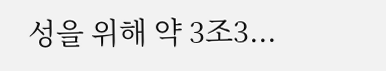성을 위해 약 3조3...